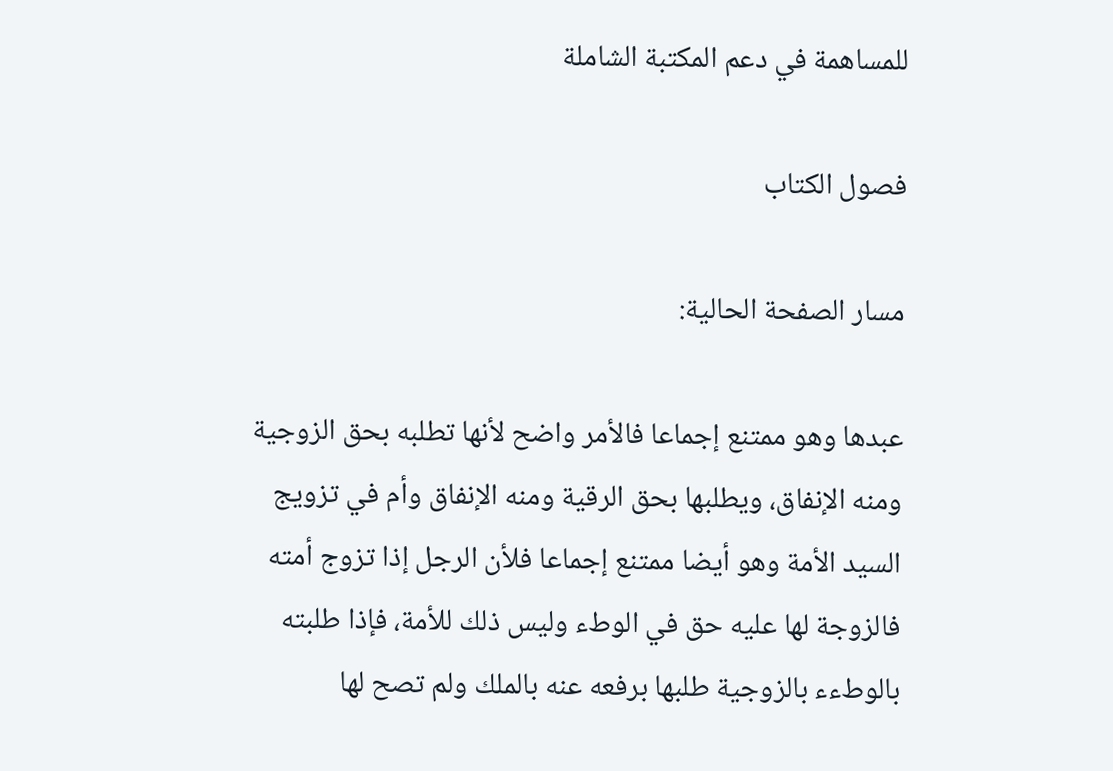للمساهمة في دعم المكتبة الشاملة

فصول الكتاب

مسار الصفحة الحالية:

عبدها وهو ممتنع إجماعا فالأمر واضح لأنها تطلبه بحق الزوجية ومنه الإنفاق، ويطلبها بحق الرقية ومنه الإنفاق وأم في تزويج السيد الأمة وهو أيضا ممتنع إجماعا فلأن الرجل إذا تزوج أمته فالزوجة لها عليه حق في الوطء وليس ذلك للأمة، فإذا طلبته بالوطءء بالزوجية طلبها برفعه عنه بالملك ولم تصح لها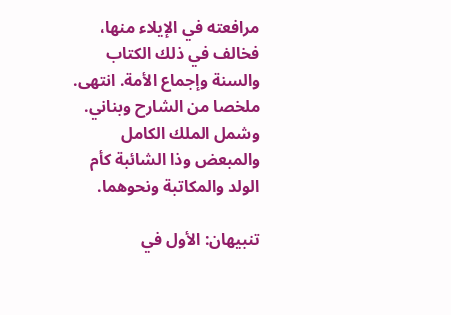مرافعته في الإيلاء منها، فخالف في ذلك الكتاب والسنة وإجماع الأمة. انتهى. ملخصا من الشارح وبناني. وشمل الملك الكامل والمبعض وذا الشائبة كأم الولد والمكاتبة ونحوهما.

تنبيهان: الأول في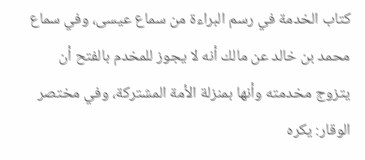كتاب الخدمة في رسم البراءة من سماع عيسى، وفي سماع محمد بن خالد عن مالك أنه لا يجوز للمخدم بالفتح أن يتزوج مخدمته وأنها بمنزلة الأمة المشتركة، وفي مختصر الوقار: يكره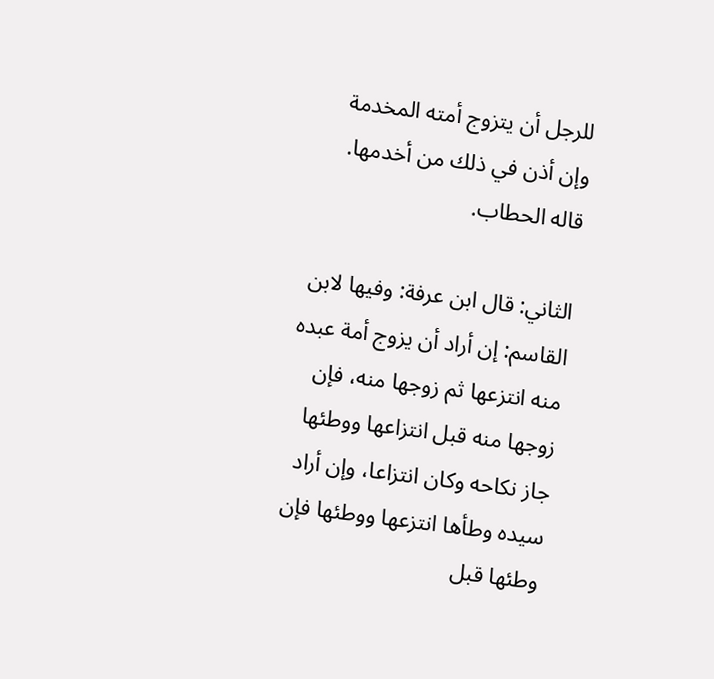للرجل أن يتزوج أمته المخدمة وإن أذن في ذلك من أخدمها. قاله الحطاب.

الثاني: قال ابن عرفة: وفيها لابن القاسم: إن أراد أن يزوج أمة عبده منه انتزعها ثم زوجها منه، فإن زوجها منه قبل انتزاعها ووطئها جاز نكاحه وكان انتزاعا، وإن أراد سيده وطأها انتزعها ووطئها فإن وطئها قبل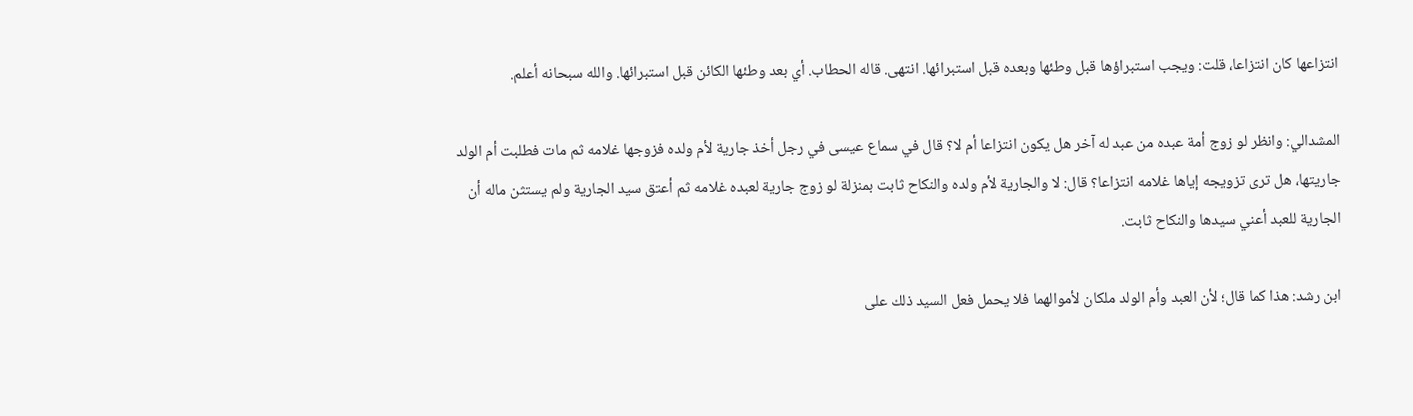انتزاعها كان انتزاعا، قلت: ويجب استبراؤها قبل وطئها وبعده قبل استبرائها. انتهى. قاله الحطاب. أي بعد وطئها الكائن قبل استبرائها. والله سبحانه أعلم.

المشدالي: وانظر لو زوج أمة عبده من عبد له آخر هل يكون انتزاعا أم لا؟ قال في سماع عيسى في رجل أخذ جارية لأم ولده فزوجها غلامه ثم مات فطلبت أم الولد جاريتها، هل ترى تزويجه إياها غلامه انتزاعا؟ قال: لا والجارية لأم ولده والنكاح ثابت بمنزلة لو زوج جارية لعبده غلامه ثم أعتق سيد الجارية ولم يستثن ماله أن الجارية للعبد أعني سيدها والنكاح ثابت.

ابن رشد: هذا كما قال؛ لأن العبد وأم الولد ملكان لأموالهما فلا يحمل فعل السيد ذلك على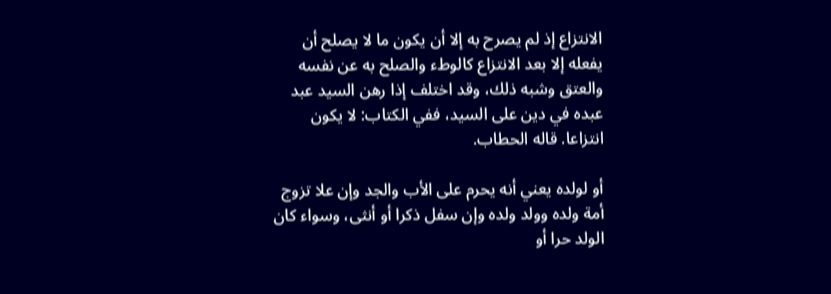الانتزاع إذ لم يصرح به إلا أن يكون ما لا يصلح أن يفعله إلا بعد الانتزاع كالوطء والصلح به عن نفسه والعتق وشبه ذلك، وقد اختلف إذا رهن السيد عبد عبده في دين على السيد، ففي الكتاب: لا يكون انتزاعا. قاله الحطاب.

أو لولده يعني أنه يحرم على الأب والجد وإن علا تزوج أمة ولده وولد ولده وإن سفل ذكرا أو أنثى، وسواء كان الولد حرا أو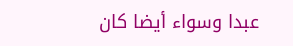عبدا وسواء أيضا كان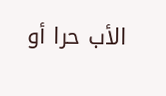الأب حرا أو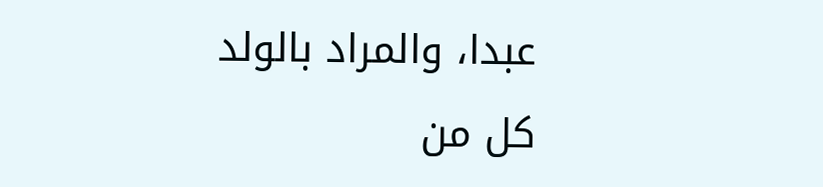عبدا، والمراد بالولد كل من